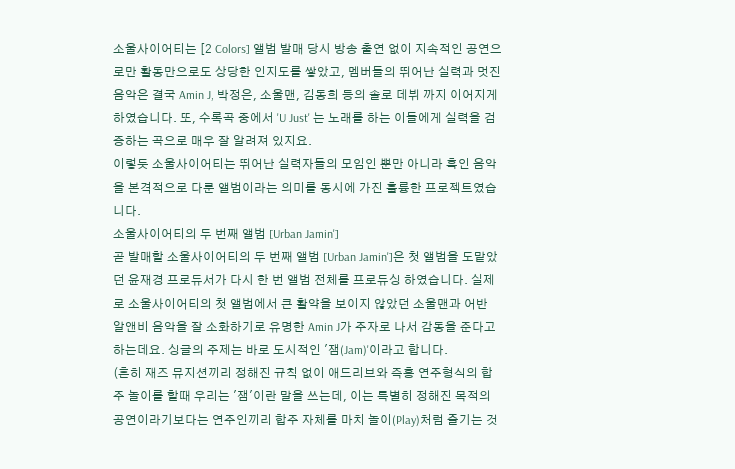소울사이어티는 [2 Colors] 앨범 발매 당시 방송 출연 없이 지속적인 공연으로만 활동만으로도 상당한 인지도를 쌓았고, 멤버들의 뛰어난 실력과 멋진 음악은 결국 Amin J, 박정은, 소울맨, 김동희 등의 솔로 데뷔 까지 이어지게 하였습니다. 또, 수록곡 중에서 'U Just' 는 노래를 하는 이들에게 실력을 검증하는 곡으로 매우 잘 알려져 있지요.
이렇듯 소울사이어티는 뛰어난 실력자들의 모임인 뿐만 아니라 흑인 음악을 본격적으로 다룬 앨범이라는 의미를 동시에 가진 훌륭한 프로젝트였습니다.
소울사이어티의 두 번째 앨범 [Urban Jamin']
곧 발매할 소울사이어티의 두 번째 앨범 [Urban Jamin']은 첫 앨범을 도맡았던 윤재경 프로듀서가 다시 한 번 앨범 전체를 프로듀싱 하였습니다. 실제로 소울사이어티의 첫 앨범에서 큰 활약을 보이지 않았던 소울맨과 어반 알앤비 음악을 잘 소화하기로 유명한 Amin J가 주자로 나서 감동을 준다고 하는데요. 싱글의 주제는 바로 도시적인 '잼(Jam)'이라고 합니다.
(흔히 재즈 뮤지션끼리 정해진 규칙 없이 애드리브와 즉흥 연주형식의 합주 놀이를 할때 우리는 '잼'이란 말을 쓰는데, 이는 특별히 정해진 목적의 공연이라기보다는 연주인끼리 합주 자체를 마치 놀이(Play)처럼 즐기는 것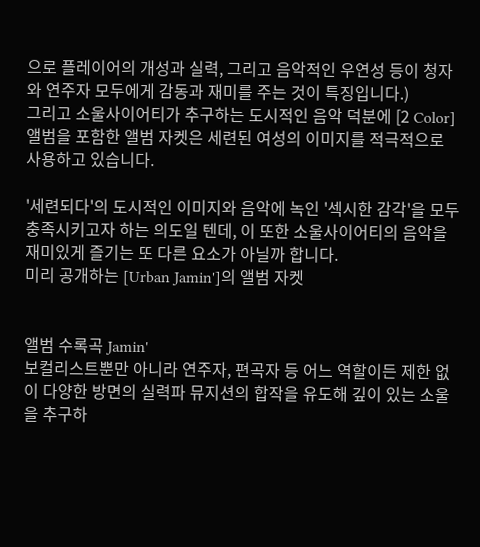으로 플레이어의 개성과 실력, 그리고 음악적인 우연성 등이 청자와 연주자 모두에게 감동과 재미를 주는 것이 특징입니다.)
그리고 소울사이어티가 추구하는 도시적인 음악 덕분에 [2 Color] 앨범을 포함한 앨범 자켓은 세련된 여성의 이미지를 적극적으로 사용하고 있습니다.

'세련되다'의 도시적인 이미지와 음악에 녹인 '섹시한 감각'을 모두 충족시키고자 하는 의도일 텐데, 이 또한 소울사이어티의 음악을 재미있게 즐기는 또 다른 요소가 아닐까 합니다.
미리 공개하는 [Urban Jamin']의 앨범 자켓


앨범 수록곡 Jamin'
보컬리스트뿐만 아니라 연주자, 편곡자 등 어느 역할이든 제한 없이 다양한 방면의 실력파 뮤지션의 합작을 유도해 깊이 있는 소울을 추구하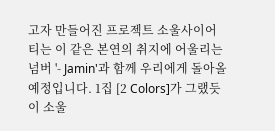고자 만들어진 프로젝트 소울사이어티는 이 같은 본연의 취지에 어울리는 넘버 '- Jamin'과 함께 우리에게 돌아올 예정입니다. 1집 [2 Colors]가 그랬듯이 소울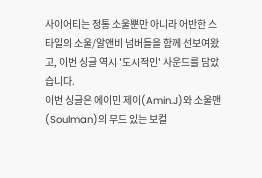사이어티는 정통 소울뿐만 아니라 어반한 스타일의 소울/알앤비 넘버들을 함께 선보여왔고, 이번 싱글 역시 '도시적인' 사운드를 담았습니다.
이번 싱글은 에이민 제이(Amin.J)와 소울맨(Soulman)의 무드 있는 보컬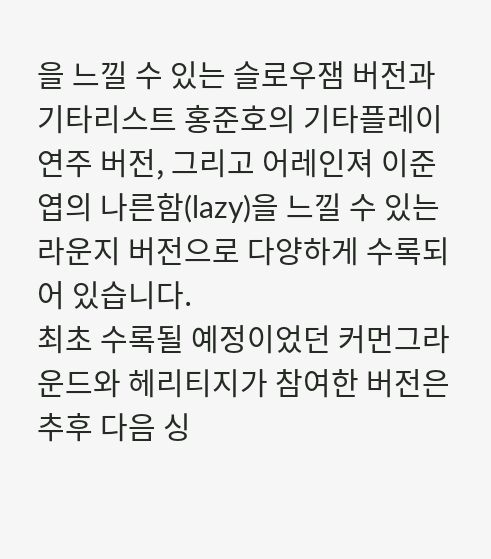을 느낄 수 있는 슬로우잼 버전과 기타리스트 홍준호의 기타플레이 연주 버전, 그리고 어레인져 이준엽의 나른함(lazy)을 느낄 수 있는 라운지 버전으로 다양하게 수록되어 있습니다.
최초 수록될 예정이었던 커먼그라운드와 헤리티지가 참여한 버전은 추후 다음 싱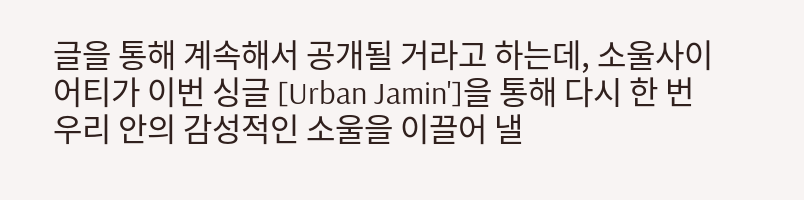글을 통해 계속해서 공개될 거라고 하는데, 소울사이어티가 이번 싱글 [Urban Jamin']을 통해 다시 한 번 우리 안의 감성적인 소울을 이끌어 낼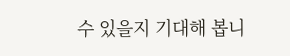수 있을지 기대해 봅니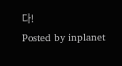다!
Posted by inplanet